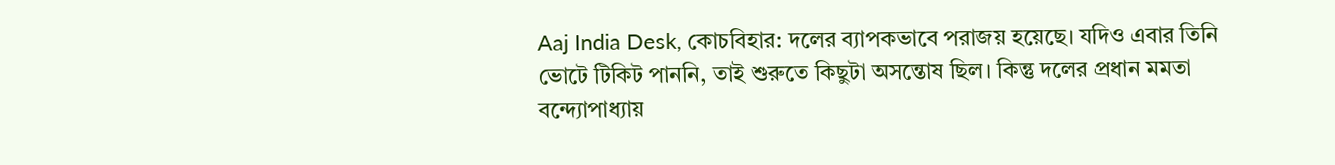Aaj India Desk, কোচবিহার: দলের ব্যাপকভাবে পরাজয় হয়েছে। যদিও এবার তিনি ভোটে টিকিট পাননি, তাই শুরুতে কিছুটা অসন্তোষ ছিল। কিন্তু দলের প্রধান মমতা বন্দ্যোপাধ্যায়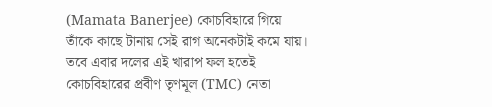(Mamata Banerjee) কোচবিহারে গিয়ে তাঁকে কাছে টানায় সেই রাগ অনেকটাই কমে যায়। তবে এবার দলের এই খারাপ ফল হতেই কোচবিহারের প্রবীণ তৃণমূল (TMC) নেতা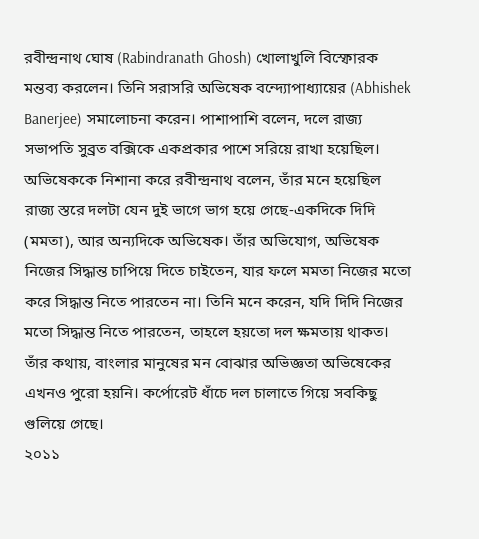রবীন্দ্রনাথ ঘোষ (Rabindranath Ghosh) খোলাখুলি বিস্ফোরক মন্তব্য করলেন। তিনি সরাসরি অভিষেক বন্দ্যোপাধ্যায়ের (Abhishek Banerjee) সমালোচনা করেন। পাশাপাশি বলেন, দলে রাজ্য সভাপতি সুব্রত বক্সিকে একপ্রকার পাশে সরিয়ে রাখা হয়েছিল।
অভিষেককে নিশানা করে রবীন্দ্রনাথ বলেন, তাঁর মনে হয়েছিল রাজ্য স্তরে দলটা যেন দুই ভাগে ভাগ হয়ে গেছে-একদিকে দিদি (মমতা), আর অন্যদিকে অভিষেক। তাঁর অভিযোগ, অভিষেক নিজের সিদ্ধান্ত চাপিয়ে দিতে চাইতেন, যার ফলে মমতা নিজের মতো করে সিদ্ধান্ত নিতে পারতেন না। তিনি মনে করেন, যদি দিদি নিজের মতো সিদ্ধান্ত নিতে পারতেন, তাহলে হয়তো দল ক্ষমতায় থাকত। তাঁর কথায়, বাংলার মানুষের মন বোঝার অভিজ্ঞতা অভিষেকের এখনও পুরো হয়নি। কর্পোরেট ধাঁচে দল চালাতে গিয়ে সবকিছু গুলিয়ে গেছে।
২০১১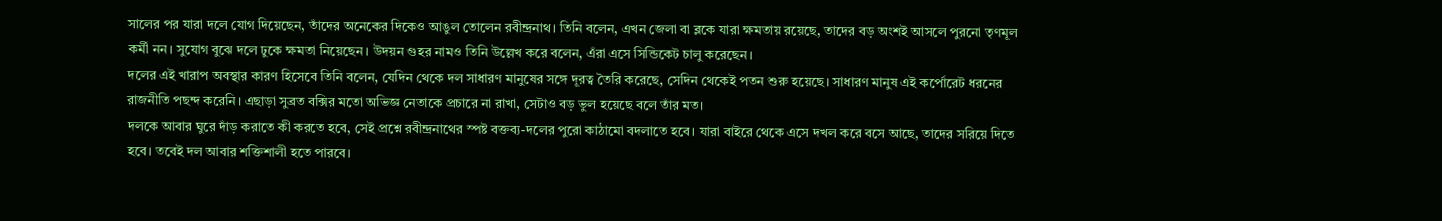সালের পর যারা দলে যোগ দিয়েছেন, তাঁদের অনেকের দিকেও আঙুল তোলেন রবীন্দ্রনাথ। তিনি বলেন, এখন জেলা বা ব্লকে যারা ক্ষমতায় রয়েছে, তাদের বড় অংশই আসলে পুরনো তৃণমূল কর্মী নন। সুযোগ বুঝে দলে ঢুকে ক্ষমতা নিয়েছেন। উদয়ন গুহর নামও তিনি উল্লেখ করে বলেন, এঁরা এসে সিন্ডিকেট চালু করেছেন।
দলের এই খারাপ অবস্থার কারণ হিসেবে তিনি বলেন, যেদিন থেকে দল সাধারণ মানুষের সঙ্গে দূরত্ব তৈরি করেছে, সেদিন থেকেই পতন শুরু হয়েছে। সাধারণ মানুষ এই কর্পোরেট ধরনের রাজনীতি পছন্দ করেনি। এছাড়া সুব্রত বক্সির মতো অভিজ্ঞ নেতাকে প্রচারে না রাখা, সেটাও বড় ভুল হয়েছে বলে তাঁর মত।
দলকে আবার ঘুরে দাঁড় করাতে কী করতে হবে, সেই প্রশ্নে রবীন্দ্রনাথের স্পষ্ট বক্তব্য-দলের পুরো কাঠামো বদলাতে হবে। যারা বাইরে থেকে এসে দখল করে বসে আছে, তাদের সরিয়ে দিতে হবে। তবেই দল আবার শক্তিশালী হতে পারবে।